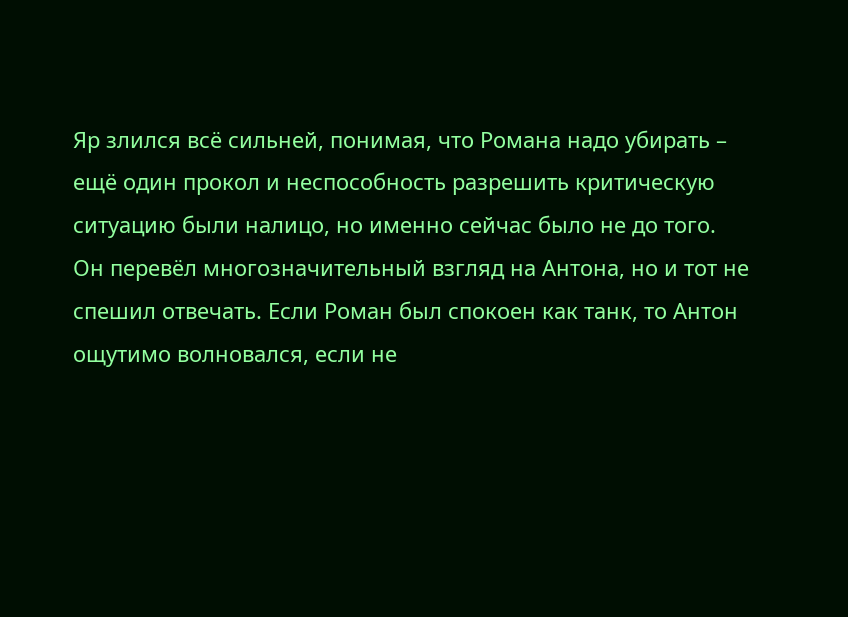Яр злился всё сильней, понимая, что Романа надо убирать – ещё один прокол и неспособность разрешить критическую ситуацию были налицо, но именно сейчас было не до того.
Он перевёл многозначительный взгляд на Антона, но и тот не спешил отвечать. Если Роман был спокоен как танк, то Антон ощутимо волновался, если не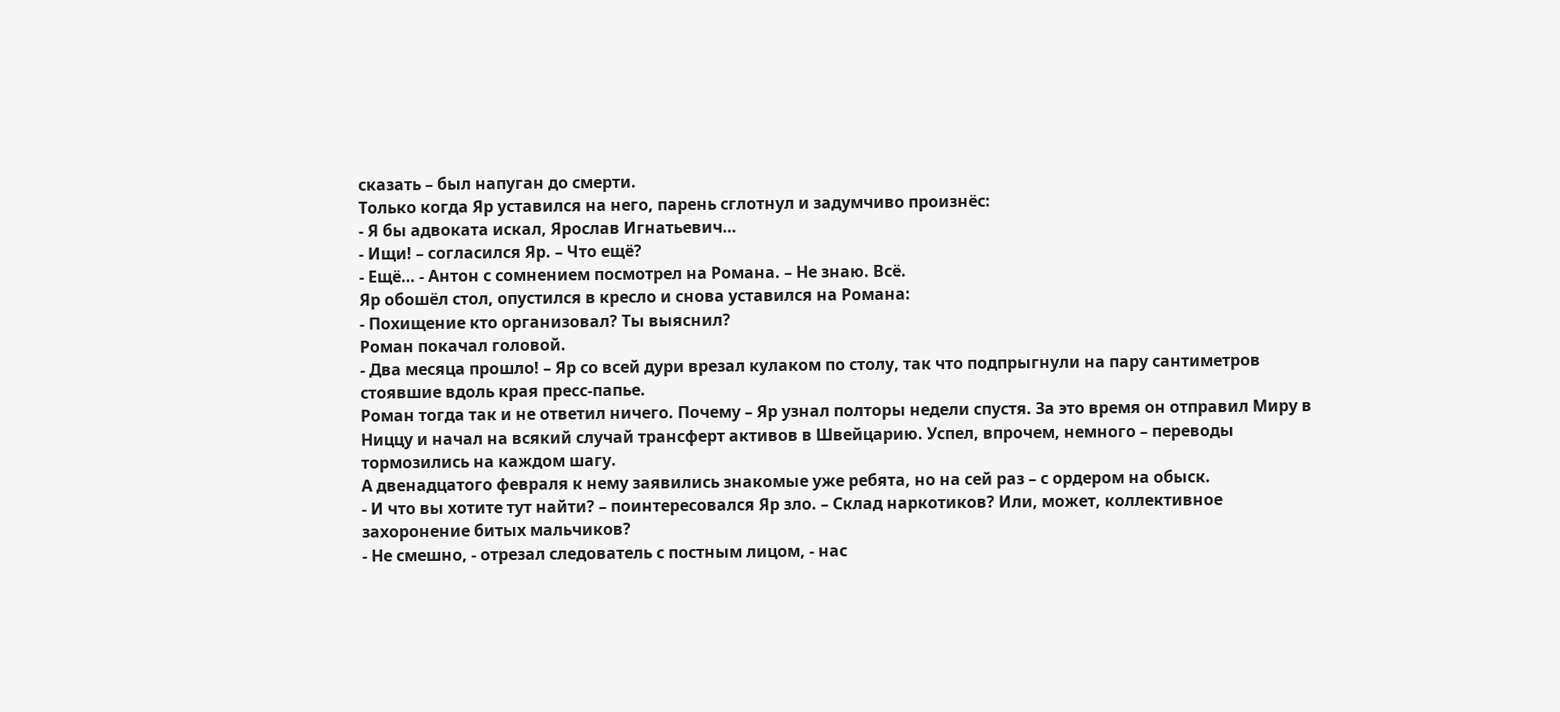сказать – был напуган до смерти.
Только когда Яр уставился на него, парень сглотнул и задумчиво произнёс:
- Я бы адвоката искал, Ярослав Игнатьевич…
- Ищи! – согласился Яр. – Что ещё?
- Ещё… - Антон с сомнением посмотрел на Романа. – Не знаю. Всё.
Яр обошёл стол, опустился в кресло и снова уставился на Романа:
- Похищение кто организовал? Ты выяснил?
Роман покачал головой.
- Два месяца прошло! – Яр со всей дури врезал кулаком по столу, так что подпрыгнули на пару сантиметров стоявшие вдоль края пресс-папье.
Роман тогда так и не ответил ничего. Почему – Яр узнал полторы недели спустя. За это время он отправил Миру в Ниццу и начал на всякий случай трансферт активов в Швейцарию. Успел, впрочем, немного – переводы тормозились на каждом шагу.
А двенадцатого февраля к нему заявились знакомые уже ребята, но на сей раз – с ордером на обыск.
- И что вы хотите тут найти? – поинтересовался Яр зло. – Склад наркотиков? Или, может, коллективное захоронение битых мальчиков?
- Не смешно, - отрезал следователь с постным лицом, - нас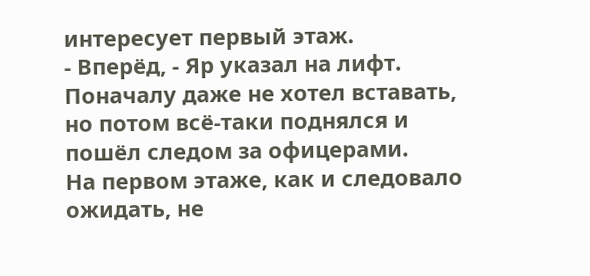интересует первый этаж.
- Вперёд, - Яр указал на лифт. Поначалу даже не хотел вставать, но потом всё-таки поднялся и пошёл следом за офицерами.
На первом этаже, как и следовало ожидать, не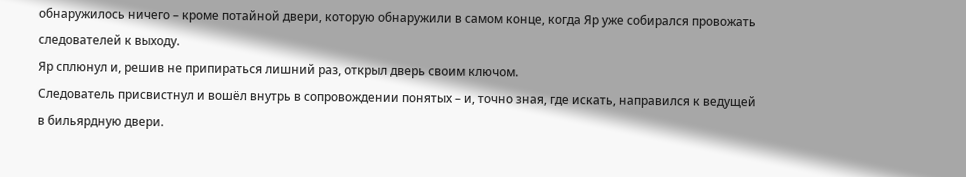обнаружилось ничего – кроме потайной двери, которую обнаружили в самом конце, когда Яр уже собирался провожать следователей к выходу.
Яр сплюнул и, решив не припираться лишний раз, открыл дверь своим ключом.
Следователь присвистнул и вошёл внутрь в сопровождении понятых – и, точно зная, где искать, направился к ведущей в бильярдную двери.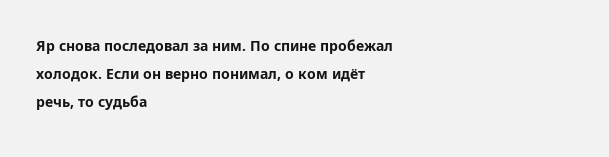Яр снова последовал за ним. По спине пробежал холодок. Если он верно понимал, о ком идёт речь, то судьба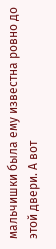мальчишки была ему известна ровно до этой двери. А вот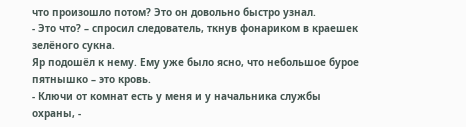что произошло потом? Это он довольно быстро узнал.
- Это что? – спросил следователь, ткнув фонариком в краешек зелёного сукна.
Яр подошёл к нему. Ему уже было ясно, что небольшое бурое пятнышко – это кровь.
- Ключи от комнат есть у меня и у начальника службы охраны, -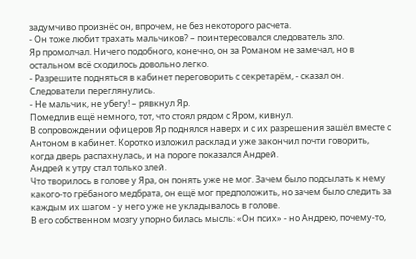задумчиво произнёс он, впрочем, не без некоторого расчета.
- Он тоже любит трахать мальчиков? – поинтересовался следователь зло.
Яр промолчал. Ничего подобного, конечно, он за Романом не замечал, но в остальном всё сходилось довольно легко.
- Разрешите подняться в кабинет переговорить с секретарём, - сказал он.
Следователи переглянулись.
- Не мальчик, не убегу! – рявкнул Яр.
Помедлив ещё немного, тот, что стоял рядом с Яром, кивнул.
В сопровождении офицеров Яр поднялся наверх и с их разрешения зашёл вместе с Антоном в кабинет. Коротко изложил расклад и уже закончил почти говорить, когда дверь распахнулась, и на пороге показался Андрей.
Андрей к утру стал только злей.
Что творилось в голове у Яра, он понять уже не мог. Зачем было подсылать к нему какого-то грёбаного медбрата, он ещё мог предположить, но зачем было следить за каждым их шагом - у него уже не укладывалось в голове.
В его собственном мозгу упорно билась мысль: «Он псих» - но Андрею, почему-то,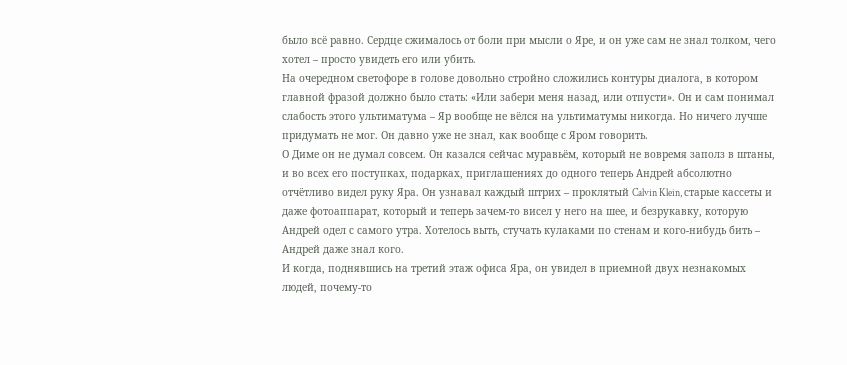было всё равно. Сердце сжималось от боли при мысли о Яре, и он уже сам не знал толком, чего хотел – просто увидеть его или убить.
На очередном светофоре в голове довольно стройно сложились контуры диалога, в котором главной фразой должно было стать: «Или забери меня назад, или отпусти». Он и сам понимал слабость этого ультиматума – Яр вообще не вёлся на ультиматумы никогда. Но ничего лучше придумать не мог. Он давно уже не знал, как вообще с Яром говорить.
О Диме он не думал совсем. Он казался сейчас муравьём, который не вовремя заполз в штаны, и во всех его поступках, подарках, приглашениях до одного теперь Андрей абсолютно отчётливо видел руку Яра. Он узнавал каждый штрих – проклятый Calvin Klein, старые кассеты и даже фотоаппарат, который и теперь зачем-то висел у него на шее, и безрукавку, которую Андрей одел с самого утра. Хотелось выть, стучать кулаками по стенам и кого-нибудь бить – Андрей даже знал кого.
И когда, поднявшись на третий этаж офиса Яра, он увидел в приемной двух незнакомых людей, почему-то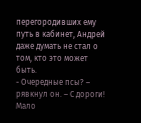перегородивших ему путь в кабинет, Андрей даже думать не стал о том, кто это может быть.
- Очередные псы? – рявкнул он. – С дороги! Мало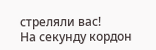стреляли вас!
На секунду кордон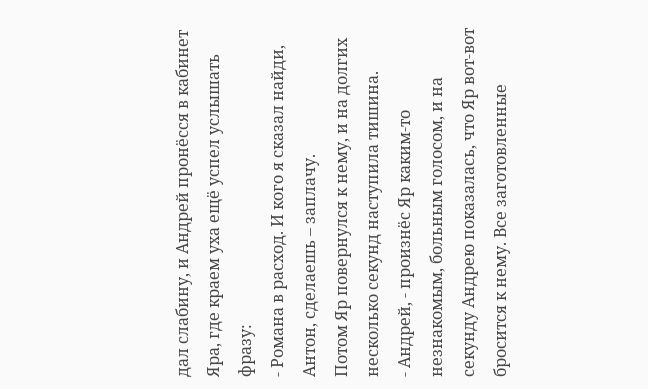дал слабину, и Андрей пронёсся в кабинет Яра, где краем уха ещё успел услышать фразу:
- Романа в расход. И кого я сказал найди, Антон, сделаешь – заплачу.
Потом Яр повернулся к нему, и на долгих несколько секунд наступила тишина.
- Андрей, - произнёс Яр каким-то незнакомым, больным голосом, и на секунду Андрею показалась, что Яр вот-вот бросится к нему. Все заготовленные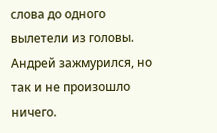слова до одного вылетели из головы.
Андрей зажмурился, но так и не произошло ничего.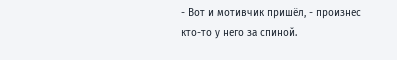- Вот и мотивчик пришёл, - произнес кто-то у него за спиной.